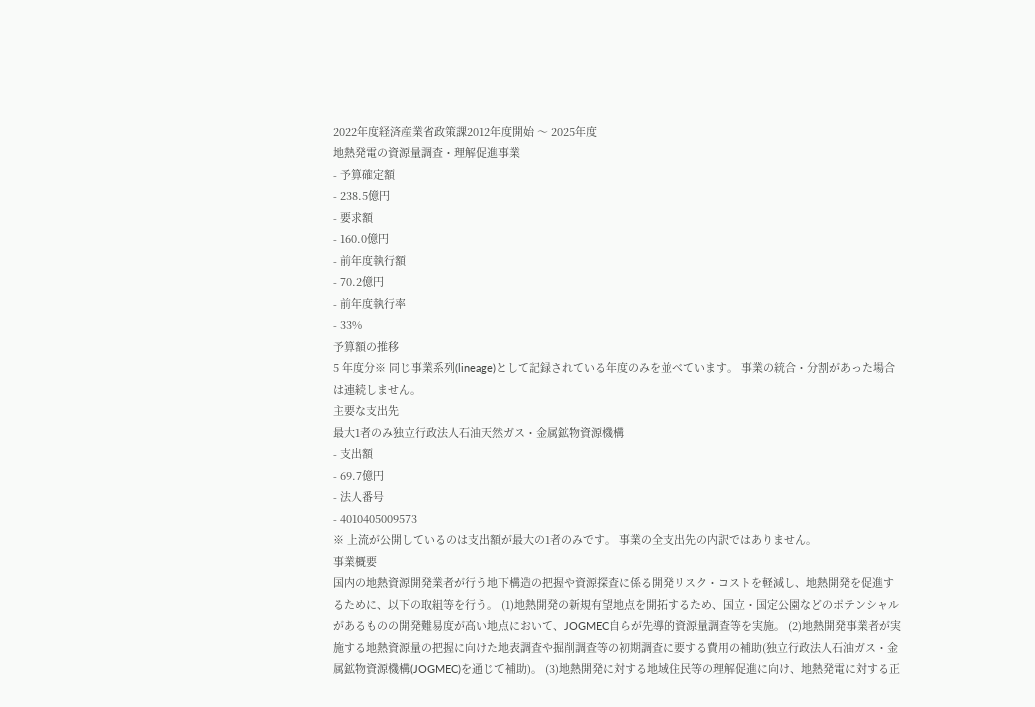2022年度経済産業省政策課2012年度開始 〜 2025年度
地熱発電の資源量調査・理解促進事業
- 予算確定額
- 238.5億円
- 要求額
- 160.0億円
- 前年度執行額
- 70.2億円
- 前年度執行率
- 33%
予算額の推移
5 年度分※ 同じ事業系列(lineage)として記録されている年度のみを並べています。 事業の統合・分割があった場合は連続しません。
主要な支出先
最大1者のみ独立行政法人石油天然ガス・金属鉱物資源機構
- 支出額
- 69.7億円
- 法人番号
- 4010405009573
※ 上流が公開しているのは支出額が最大の1者のみです。 事業の全支出先の内訳ではありません。
事業概要
国内の地熱資源開発業者が行う地下構造の把握や資源探査に係る開発リスク・コストを軽減し、地熱開発を促進するために、以下の取組等を行う。 (1)地熱開発の新規有望地点を開拓するため、国立・国定公園などのポテンシャルがあるものの開発難易度が高い地点において、JOGMEC自らが先導的資源量調査等を実施。 (2)地熱開発事業者が実施する地熱資源量の把握に向けた地表調査や掘削調査等の初期調査に要する費用の補助(独立行政法人石油ガス・金属鉱物資源機構(JOGMEC)を通じて補助)。 (3)地熱開発に対する地域住民等の理解促進に向け、地熱発電に対する正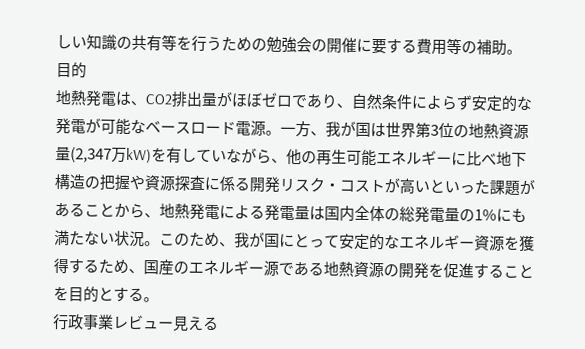しい知識の共有等を行うための勉強会の開催に要する費用等の補助。
目的
地熱発電は、CO2排出量がほぼゼロであり、自然条件によらず安定的な発電が可能なベースロード電源。一方、我が国は世界第3位の地熱資源量(2,347万kW)を有していながら、他の再生可能エネルギーに比べ地下構造の把握や資源探査に係る開発リスク・コストが高いといった課題があることから、地熱発電による発電量は国内全体の総発電量の1%にも満たない状況。このため、我が国にとって安定的なエネルギー資源を獲得するため、国産のエネルギー源である地熱資源の開発を促進することを目的とする。
行政事業レビュー見える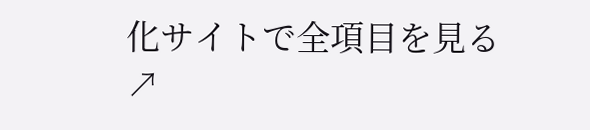化サイトで全項目を見る ↗